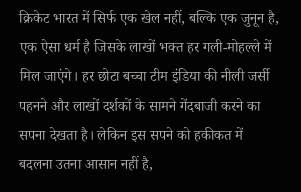क्रिकेट भारत में सिर्फ एक खेल नहीं, बल्कि एक जुनून है, एक ऐसा धर्म है जिसके लाखों भक्त हर गली-मोहल्ले में मिल जाएंगे। हर छोटा बच्चा टीम इंडिया की नीली जर्सी पहनने और लाखों दर्शकों के सामने गेंदबाजी करने का सपना देखता है। लेकिन इस सपने को हकीकत में बदलना उतना आसान नहीं है,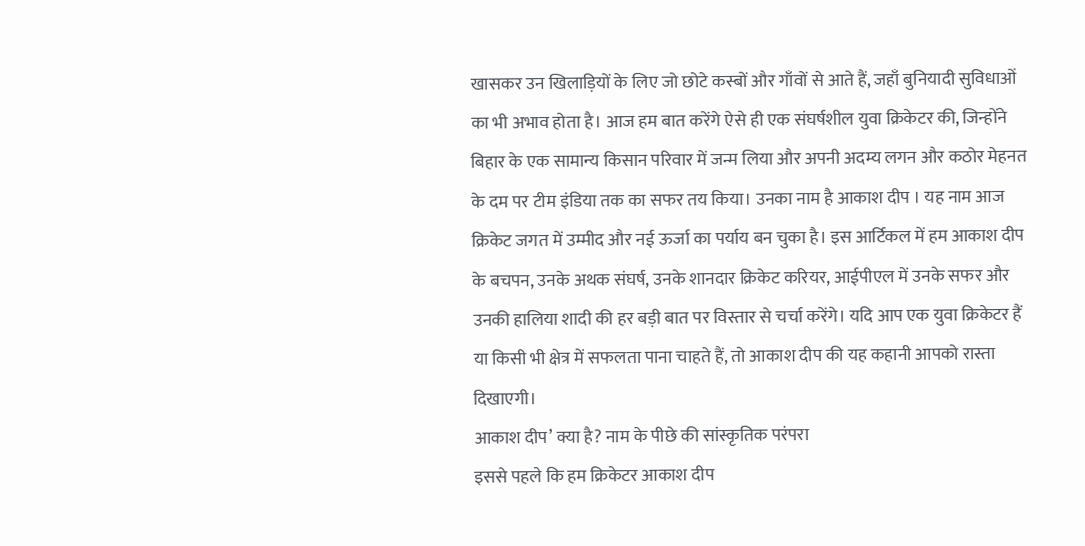खासकर उन खिलाड़ियों के लिए जो छोटे कस्बों और गाँवों से आते हैं, जहाँ बुनियादी सुविधाओं का भी अभाव होता है। आज हम बात करेंगे ऐसे ही एक संघर्षशील युवा क्रिकेटर की, जिन्होंने बिहार के एक सामान्य किसान परिवार में जन्म लिया और अपनी अदम्य लगन और कठोर मेहनत के दम पर टीम इंडिया तक का सफर तय किया। उनका नाम है आकाश दीप । यह नाम आज क्रिकेट जगत में उम्मीद और नई ऊर्जा का पर्याय बन चुका है। इस आर्टिकल में हम आकाश दीप के बचपन, उनके अथक संघर्ष, उनके शानदार क्रिकेट करियर, आईपीएल में उनके सफर और उनकी हालिया शादी की हर बड़ी बात पर विस्तार से चर्चा करेंगे। यदि आप एक युवा क्रिकेटर हैं या किसी भी क्षेत्र में सफलता पाना चाहते हैं, तो आकाश दीप की यह कहानी आपको रास्ता दिखाएगी।
आकाश दीप’ क्या है? नाम के पीछे की सांस्कृतिक परंपरा
इससे पहले कि हम क्रिकेटर आकाश दीप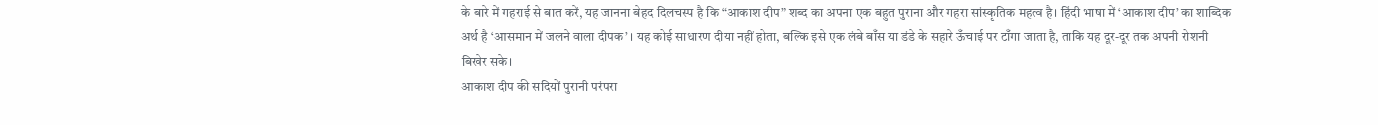के बारे में गहराई से बात करें, यह जानना बेहद दिलचस्प है कि “आकाश दीप” शब्द का अपना एक बहुत पुराना और गहरा सांस्कृतिक महत्व है। हिंदी भाषा में ‘आकाश दीप’ का शाब्दिक अर्थ है ‘आसमान में जलने वाला दीपक’ । यह कोई साधारण दीया नहीं होता, बल्कि इसे एक लंबे बाँस या डंडे के सहारे ऊँचाई पर टाँगा जाता है, ताकि यह दूर-दूर तक अपनी रोशनी बिखेर सके।
आकाश दीप की सदियों पुरानी परंपरा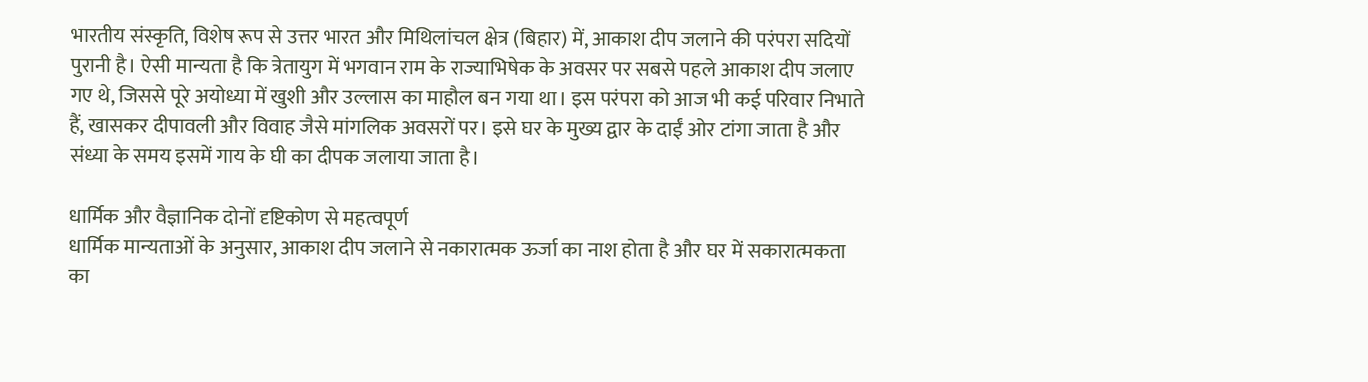भारतीय संस्कृति, विशेष रूप से उत्तर भारत और मिथिलांचल क्षेत्र (बिहार) में, आकाश दीप जलाने की परंपरा सदियों पुरानी है। ऐसी मान्यता है कि त्रेतायुग में भगवान राम के राज्याभिषेक के अवसर पर सबसे पहले आकाश दीप जलाए गए थे, जिससे पूरे अयोध्या में खुशी और उल्लास का माहौल बन गया था। इस परंपरा को आज भी कई परिवार निभाते हैं, खासकर दीपावली और विवाह जैसे मांगलिक अवसरों पर। इसे घर के मुख्य द्वार के दाईं ओर टांगा जाता है और संध्या के समय इसमें गाय के घी का दीपक जलाया जाता है।

धार्मिक और वैज्ञानिक दोनों दृष्टिकोण से महत्वपूर्ण
धार्मिक मान्यताओं के अनुसार, आकाश दीप जलाने से नकारात्मक ऊर्जा का नाश होता है और घर में सकारात्मकता का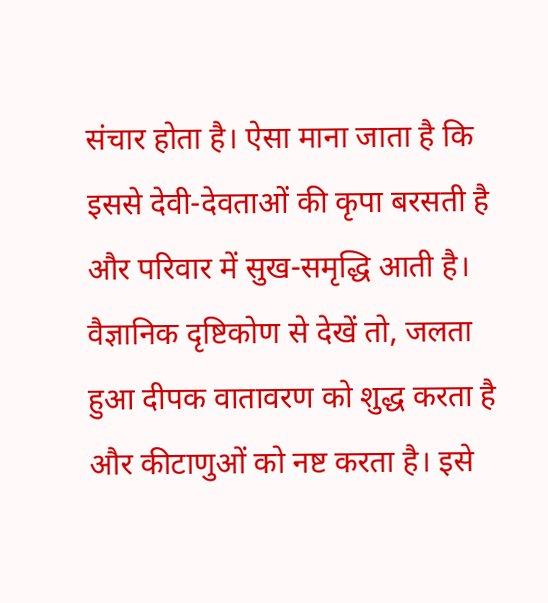संचार होता है। ऐसा माना जाता है कि इससे देवी-देवताओं की कृपा बरसती है और परिवार में सुख-समृद्धि आती है। वैज्ञानिक दृष्टिकोण से देखें तो, जलता हुआ दीपक वातावरण को शुद्ध करता है और कीटाणुओं को नष्ट करता है। इसे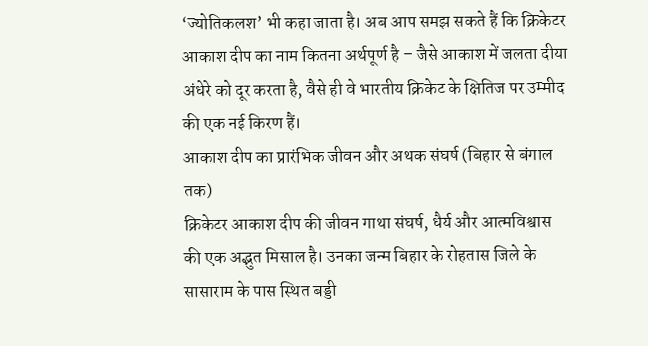‘ज्योतिकलश’ भी कहा जाता है। अब आप समझ सकते हैं कि क्रिकेटर आकाश दीप का नाम कितना अर्थपूर्ण है – जैसे आकाश में जलता दीया अंधेरे को दूर करता है, वैसे ही वे भारतीय क्रिकेट के क्षितिज पर उम्मीद की एक नई किरण हैं।
आकाश दीप का प्रारंभिक जीवन और अथक संघर्ष (बिहार से बंगाल तक)
क्रिकेटर आकाश दीप की जीवन गाथा संघर्ष, धैर्य और आत्मविश्वास की एक अद्भुत मिसाल है। उनका जन्म बिहार के रोहतास जिले के सासाराम के पास स्थित बड्डी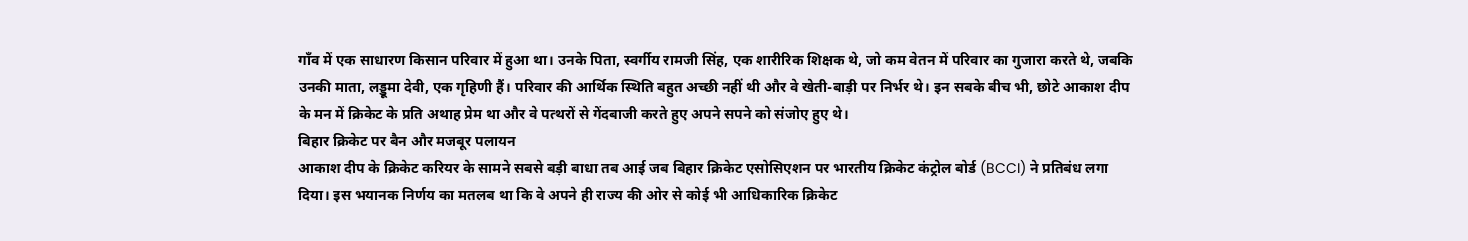गाँव में एक साधारण किसान परिवार में हुआ था। उनके पिता, स्वर्गीय रामजी सिंह, एक शारीरिक शिक्षक थे, जो कम वेतन में परिवार का गुजारा करते थे, जबकि उनकी माता, लड्डूमा देवी, एक गृहिणी हैं। परिवार की आर्थिक स्थिति बहुत अच्छी नहीं थी और वे खेती-बाड़ी पर निर्भर थे। इन सबके बीच भी, छोटे आकाश दीप के मन में क्रिकेट के प्रति अथाह प्रेम था और वे पत्थरों से गेंदबाजी करते हुए अपने सपने को संजोए हुए थे।
बिहार क्रिकेट पर बैन और मजबूर पलायन
आकाश दीप के क्रिकेट करियर के सामने सबसे बड़ी बाधा तब आई जब बिहार क्रिकेट एसोसिएशन पर भारतीय क्रिकेट कंट्रोल बोर्ड (BCCI) ने प्रतिबंध लगा दिया। इस भयानक निर्णय का मतलब था कि वे अपने ही राज्य की ओर से कोई भी आधिकारिक क्रिकेट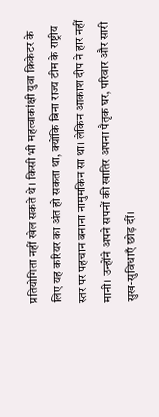प्रतियोगिता नहीं खेल सकते थे। किसी भी महत्वाकांक्षी युवा क्रिकेटर के लिए यह करियर का अंत हो सकता था, क्योंकि बिना राज्य टीम के राष्ट्रीय स्तर पर पहचान बनाना नामुमकिन सा था। लेकिन आकाश दीप ने हार नहीं मानी। उन्होंने अपने सपनों की खातिर अपना पैतृक घर, परिवार और सारी सुख-सुविधाएँ छोड़ दीं।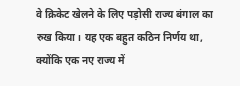वे क्रिकेट खेलने के लिए पड़ोसी राज्य बंगाल का रुख किया। यह एक बहुत कठिन निर्णय था, क्योंकि एक नए राज्य में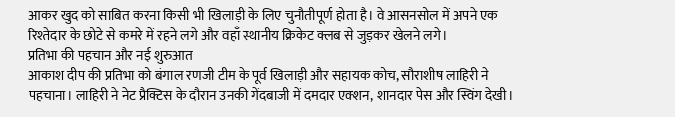आकर खुद को साबित करना किसी भी खिलाड़ी के लिए चुनौतीपूर्ण होता है। वे आसनसोल में अपने एक रिश्तेदार के छोटे से कमरे में रहने लगे और वहाँ स्थानीय क्रिकेट क्लब से जुड़कर खेलने लगे।
प्रतिभा की पहचान और नई शुरुआत
आकाश दीप की प्रतिभा को बंगाल रणजी टीम के पूर्व खिलाड़ी और सहायक कोच, सौराशीष लाहिरी ने पहचाना। लाहिरी ने नेट प्रैक्टिस के दौरान उनकी गेंदबाजी में दमदार एक्शन, शानदार पेस और स्विंग देखी।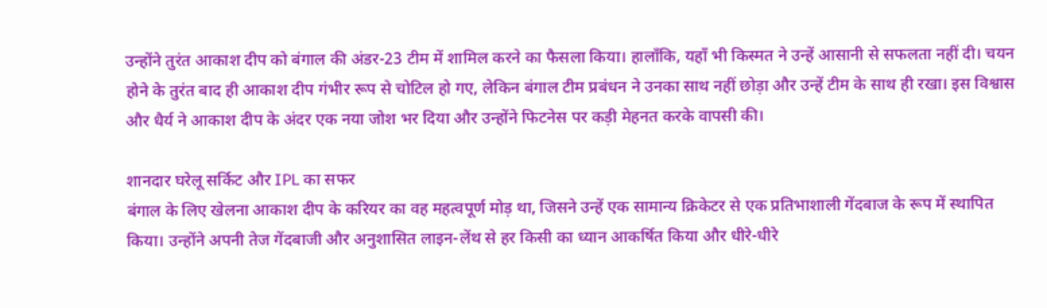उन्होंने तुरंत आकाश दीप को बंगाल की अंडर-23 टीम में शामिल करने का फैसला किया। हालाँकि, यहाँ भी किस्मत ने उन्हें आसानी से सफलता नहीं दी। चयन होने के तुरंत बाद ही आकाश दीप गंभीर रूप से चोटिल हो गए, लेकिन बंगाल टीम प्रबंधन ने उनका साथ नहीं छोड़ा और उन्हें टीम के साथ ही रखा। इस विश्वास और धैर्य ने आकाश दीप के अंदर एक नया जोश भर दिया और उन्होंने फिटनेस पर कड़ी मेहनत करके वापसी की।

शानदार घरेलू सर्किट और IPL का सफर
बंगाल के लिए खेलना आकाश दीप के करियर का वह महत्वपूर्ण मोड़ था, जिसने उन्हें एक सामान्य क्रिकेटर से एक प्रतिभाशाली गेंदबाज के रूप में स्थापित किया। उन्होंने अपनी तेज गेंदबाजी और अनुशासित लाइन-लेंथ से हर किसी का ध्यान आकर्षित किया और धीरे-धीरे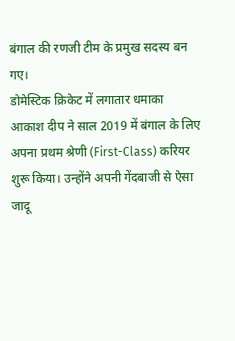बंगाल की रणजी टीम के प्रमुख सदस्य बन गए।
डोमेस्टिक क्रिकेट में लगातार धमाका
आकाश दीप ने साल 2019 में बंगाल के लिए अपना प्रथम श्रेणी (First-Class) करियर शुरू किया। उन्होंने अपनी गेंदबाजी से ऐसा जादू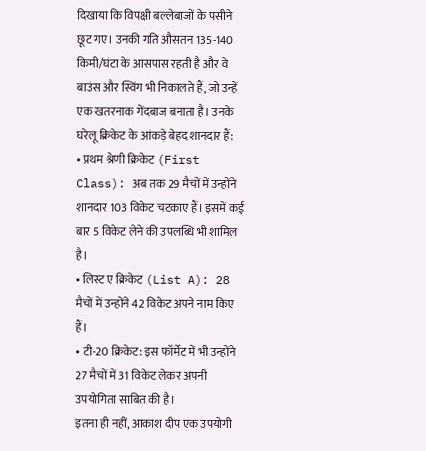दिखाया कि विपक्षी बल्लेबाजों के पसीने छूट गए। उनकी गति औसतन 135-140 किमी/घंटा के आसपास रहती है और वे बाउंस और स्विंग भी निकालते हैं, जो उन्हें एक खतरनाक गेंदबाज बनाता है। उनके घरेलू क्रिकेट के आंकड़े बेहद शानदार हैं:
• प्रथम श्रेणी क्रिकेट (First Class): अब तक 29 मैचों में उन्होंने शानदार 103 विकेट चटकाए हैं। इसमें कई बार 5 विकेट लेने की उपलब्धि भी शामिल है।
• लिस्ट ए क्रिकेट (List A): 28 मैचों में उन्होंने 42 विकेट अपने नाम किए हैं।
• टी-20 क्रिकेट: इस फॉर्मेट में भी उन्होंने 27 मैचों में 31 विकेट लेकर अपनी उपयोगिता साबित की है।
इतना ही नहीं, आकाश दीप एक उपयोगी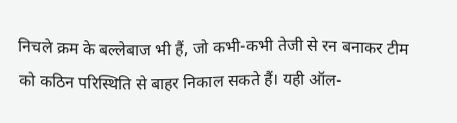निचले क्रम के बल्लेबाज भी हैं, जो कभी-कभी तेजी से रन बनाकर टीम को कठिन परिस्थिति से बाहर निकाल सकते हैं। यही ऑल-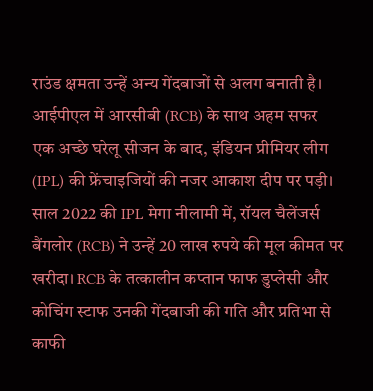राउंड क्षमता उन्हें अन्य गेंदबाजों से अलग बनाती है।
आईपीएल में आरसीबी (RCB) के साथ अहम सफर
एक अच्छे घरेलू सीजन के बाद, इंडियन प्रीमियर लीग (IPL) की फ्रेंचाइजियों की नजर आकाश दीप पर पड़ी। साल 2022 की IPL मेगा नीलामी में, रॉयल चैलेंजर्स बैंगलोर (RCB) ने उन्हें 20 लाख रुपये की मूल कीमत पर खरीदा। RCB के तत्कालीन कप्तान फाफ डुप्लेसी और कोचिंग स्टाफ उनकी गेंदबाजी की गति और प्रतिभा से काफी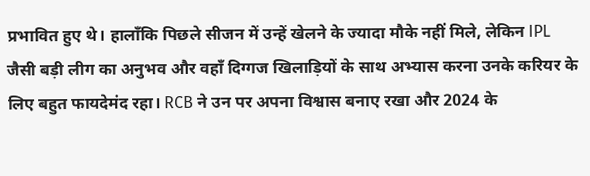प्रभावित हुए थे। हालाँकि पिछले सीजन में उन्हें खेलने के ज्यादा मौके नहीं मिले, लेकिन IPL जैसी बड़ी लीग का अनुभव और वहाँ दिग्गज खिलाड़ियों के साथ अभ्यास करना उनके करियर के लिए बहुत फायदेमंद रहा। RCB ने उन पर अपना विश्वास बनाए रखा और 2024 के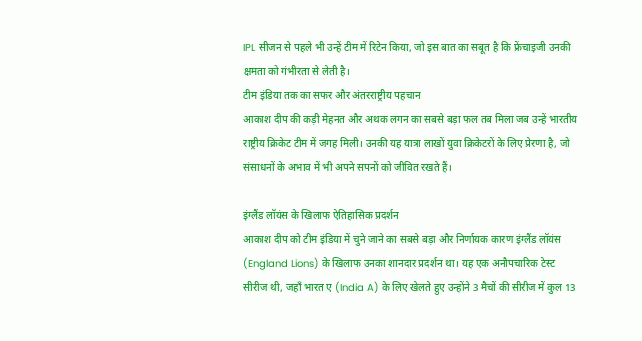IPL सीजन से पहले भी उन्हें टीम में रिटेन किया, जो इस बात का सबूत है कि फ्रेंचाइजी उनकी क्षमता को गंभीरता से लेती है।
टीम इंडिया तक का सफर और अंतरराष्ट्रीय पहचान
आकाश दीप की कड़ी मेहनत और अथक लगन का सबसे बड़ा फल तब मिला जब उन्हें भारतीय राष्ट्रीय क्रिकेट टीम में जगह मिली। उनकी यह यात्रा लाखों युवा क्रिकेटरों के लिए प्रेरणा है, जो संसाधनों के अभाव में भी अपने सपनों को जीवित रखते हैं।

इंग्लैंड लॉयंस के खिलाफ ऐतिहासिक प्रदर्शन
आकाश दीप को टीम इंडिया में चुने जाने का सबसे बड़ा और निर्णायक कारण इंग्लैंड लॉयंस (England Lions) के खिलाफ उनका शानदार प्रदर्शन था। यह एक अनौपचारिक टेस्ट सीरीज थी, जहाँ भारत ए (India A) के लिए खेलते हुए उन्होंने 3 मैचों की सीरीज में कुल 13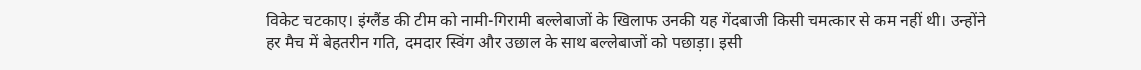विकेट चटकाए। इंग्लैंड की टीम को नामी-गिरामी बल्लेबाजों के खिलाफ उनकी यह गेंदबाजी किसी चमत्कार से कम नहीं थी। उन्होंने हर मैच में बेहतरीन गति, दमदार स्विंग और उछाल के साथ बल्लेबाजों को पछाड़ा। इसी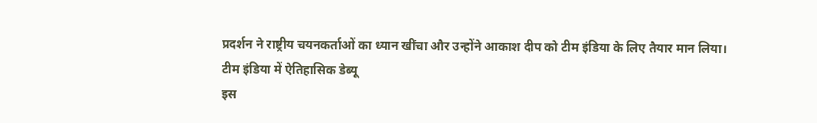प्रदर्शन ने राष्ट्रीय चयनकर्ताओं का ध्यान खींचा और उन्होंने आकाश दीप को टीम इंडिया के लिए तैयार मान लिया।
टीम इंडिया में ऐतिहासिक डेब्यू
इस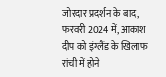जोरदार प्रदर्शन के बाद, फरवरी 2024 में, आकाश दीप को इंग्लैंड के खिलाफ रांची में होने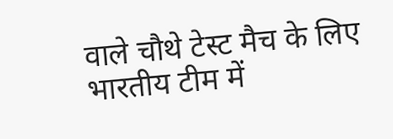वाले चौथे टेस्ट मैच के लिए भारतीय टीम में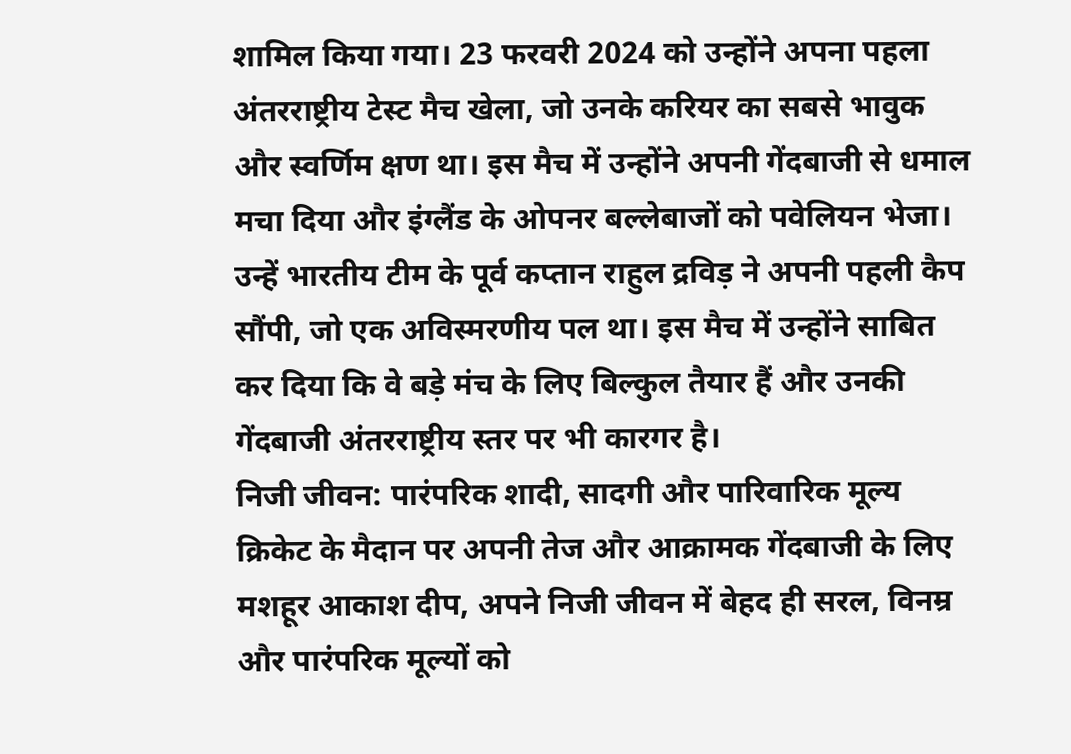शामिल किया गया। 23 फरवरी 2024 को उन्होंने अपना पहला अंतरराष्ट्रीय टेस्ट मैच खेला, जो उनके करियर का सबसे भावुक और स्वर्णिम क्षण था। इस मैच में उन्होंने अपनी गेंदबाजी से धमाल मचा दिया और इंग्लैंड के ओपनर बल्लेबाजों को पवेलियन भेजा। उन्हें भारतीय टीम के पूर्व कप्तान राहुल द्रविड़ ने अपनी पहली कैप सौंपी, जो एक अविस्मरणीय पल था। इस मैच में उन्होंने साबित कर दिया कि वे बड़े मंच के लिए बिल्कुल तैयार हैं और उनकी गेंदबाजी अंतरराष्ट्रीय स्तर पर भी कारगर है।
निजी जीवन: पारंपरिक शादी, सादगी और पारिवारिक मूल्य
क्रिकेट के मैदान पर अपनी तेज और आक्रामक गेंदबाजी के लिए मशहूर आकाश दीप, अपने निजी जीवन में बेहद ही सरल, विनम्र और पारंपरिक मूल्यों को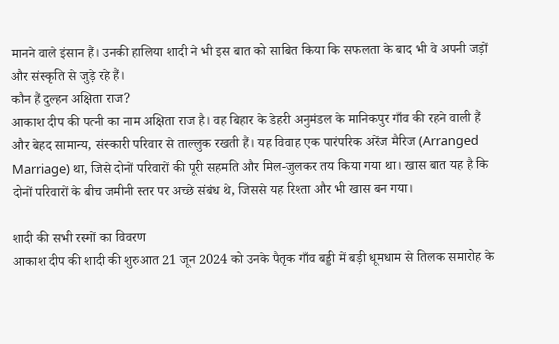मानने वाले इंसान हैं। उनकी हालिया शादी ने भी इस बात को साबित किया कि सफलता के बाद भी वे अपनी जड़ों और संस्कृति से जुड़े रहे हैं।
कौन हैं दुल्हन अक्षिता राज?
आकाश दीप की पत्नी का नाम अक्षिता राज है। वह बिहार के डेहरी अनुमंडल के मानिकपुर गाँव की रहने वाली हैं और बेहद सामान्य, संस्कारी परिवार से ताल्लुक रखती हैं। यह विवाह एक पारंपरिक अरेंज मैरिज (Arranged Marriage) था, जिसे दोनों परिवारों की पूरी सहमति और मिल-जुलकर तय किया गया था। खास बात यह है कि दोनों परिवारों के बीच जमीनी स्तर पर अच्छे संबंध थे, जिससे यह रिश्ता और भी खास बन गया।

शादी की सभी रस्मों का विवरण
आकाश दीप की शादी की शुरुआत 21 जून 2024 को उनके पैतृक गाँव बड्डी में बड़ी धूमधाम से तिलक समारोह के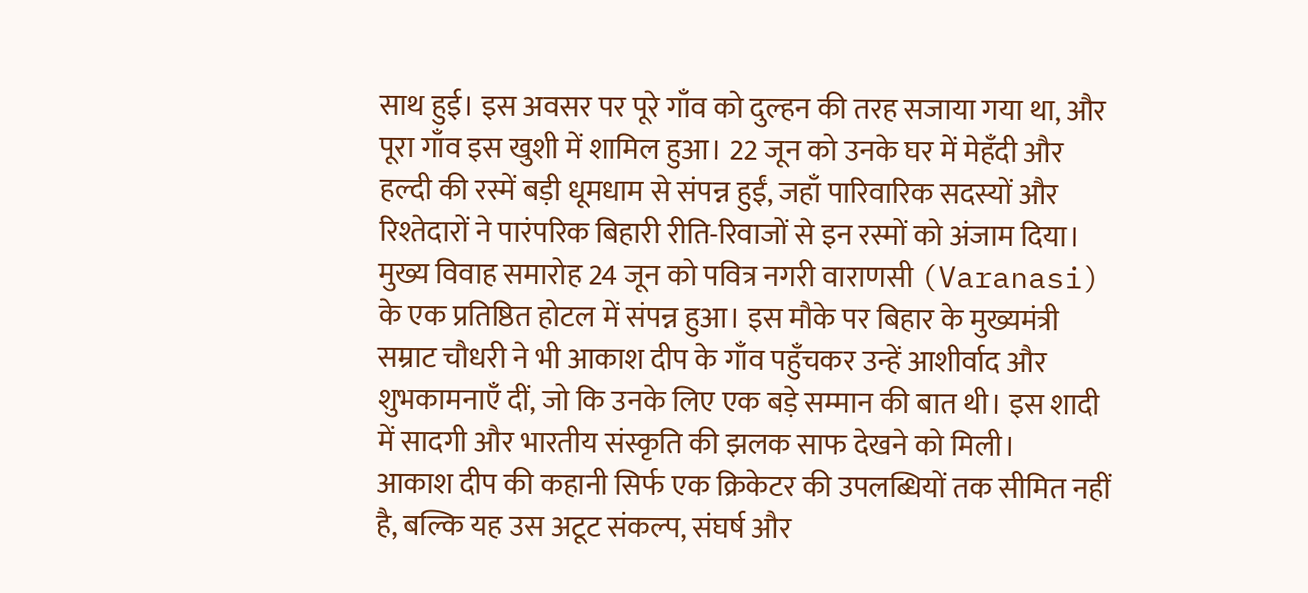साथ हुई। इस अवसर पर पूरे गाँव को दुल्हन की तरह सजाया गया था, और पूरा गाँव इस खुशी में शामिल हुआ। 22 जून को उनके घर में मेहँदी और हल्दी की रस्में बड़ी धूमधाम से संपन्न हुईं, जहाँ पारिवारिक सदस्यों और रिश्तेदारों ने पारंपरिक बिहारी रीति-रिवाजों से इन रस्मों को अंजाम दिया। मुख्य विवाह समारोह 24 जून को पवित्र नगरी वाराणसी (Varanasi) के एक प्रतिष्ठित होटल में संपन्न हुआ। इस मौके पर बिहार के मुख्यमंत्री सम्राट चौधरी ने भी आकाश दीप के गाँव पहुँचकर उन्हें आशीर्वाद और शुभकामनाएँ दीं, जो कि उनके लिए एक बड़े सम्मान की बात थी। इस शादी में सादगी और भारतीय संस्कृति की झलक साफ देखने को मिली।
आकाश दीप की कहानी सिर्फ एक क्रिकेटर की उपलब्धियों तक सीमित नहीं है, बल्कि यह उस अटूट संकल्प, संघर्ष और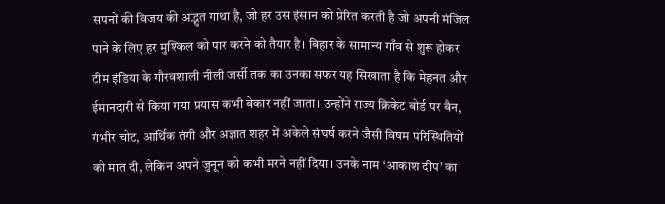सपनों की विजय की अद्भुत गाथा है, जो हर उस इंसान को प्रेरित करती है जो अपनी मंजिल पाने के लिए हर मुश्किल को पार करने को तैयार है। बिहार के सामान्य गाँव से शुरू होकर टीम इंडिया के गौरवशाली नीली जर्सी तक का उनका सफर यह सिखाता है कि मेहनत और ईमानदारी से किया गया प्रयास कभी बेकार नहीं जाता। उन्होंने राज्य क्रिकेट बोर्ड पर बैन, गंभीर चोट, आर्थिक तंगी और अज्ञात शहर में अकेले संघर्ष करने जैसी विषम परिस्थितियों को मात दी, लेकिन अपने जुनून को कभी मरने नहीं दिया। उनके नाम ‘आकाश दीप’ का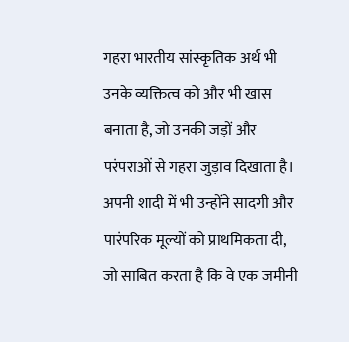गहरा भारतीय सांस्कृतिक अर्थ भी उनके व्यक्तित्व को और भी खास बनाता है, जो उनकी जड़ों और परंपराओं से गहरा जुड़ाव दिखाता है।
अपनी शादी में भी उन्होंने सादगी और पारंपरिक मूल्यों को प्राथमिकता दी, जो साबित करता है कि वे एक जमीनी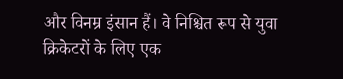और विनम्र इंसान हैं। वे निश्चित रूप से युवा क्रिकेटरों के लिए एक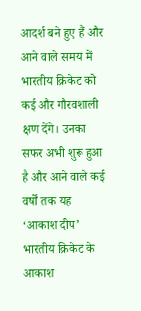आदर्श बने हुए हैं और आने वाले समय में भारतीय क्रिकेट को कई और गौरवशाली क्षण देंगे। उनका सफर अभी शुरू हुआ है और आने वाले कई वर्षों तक यह ‘आकाश दीप’ भारतीय क्रिकेट के आकाश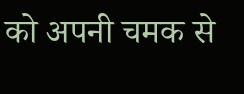को अपनी चमक से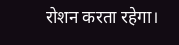रोशन करता रहेगा।